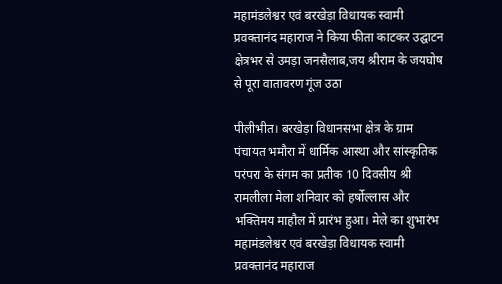महामंडलेश्वर एवं बरखेड़ा विधायक स्वामी प्रवक्तानंद महाराज ने किया फीता काटकर उद्घाटन
क्षेत्रभर से उमड़ा जनसैलाब,जय श्रीराम के जयघोष से पूरा वातावरण गूंज उठा

पीलीभीत। बरखेड़ा विधानसभा क्षेत्र के ग्राम पंचायत भमौरा में धार्मिक आस्था और सांस्कृतिक परंपरा के संगम का प्रतीक 10 दिवसीय श्री रामलीला मेला शनिवार को हर्षोल्लास और भक्तिमय माहौल में प्रारंभ हुआ। मेले का शुभारंभ महामंडलेश्वर एवं बरखेड़ा विधायक स्वामी प्रवक्तानंद महाराज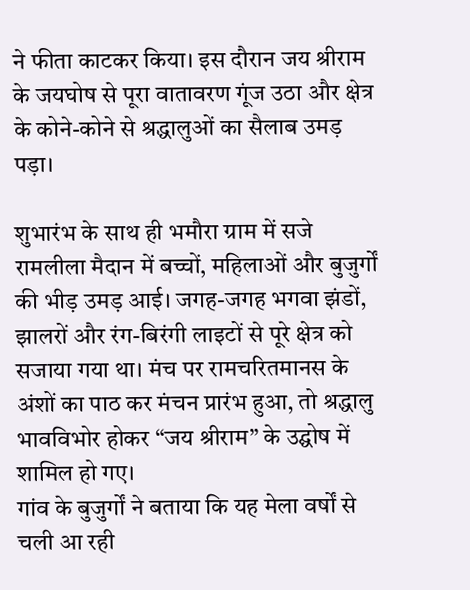ने फीता काटकर किया। इस दौरान जय श्रीराम के जयघोष से पूरा वातावरण गूंज उठा और क्षेत्र के कोने-कोने से श्रद्धालुओं का सैलाब उमड़ पड़ा।

शुभारंभ के साथ ही भमौरा ग्राम में सजे रामलीला मैदान में बच्चों, महिलाओं और बुजुर्गों की भीड़ उमड़ आई। जगह-जगह भगवा झंडों, झालरों और रंग-बिरंगी लाइटों से पूरे क्षेत्र को सजाया गया था। मंच पर रामचरितमानस के अंशों का पाठ कर मंचन प्रारंभ हुआ, तो श्रद्धालु भावविभोर होकर “जय श्रीराम” के उद्घोष में शामिल हो गए।
गांव के बुजुर्गों ने बताया कि यह मेला वर्षों से चली आ रही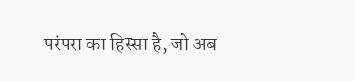परंपरा का हिस्सा है, जो अब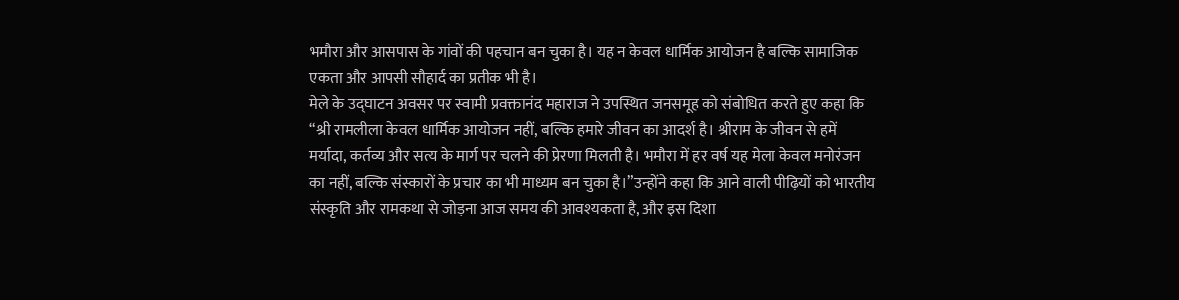भमौरा और आसपास के गांवों की पहचान बन चुका है। यह न केवल धार्मिक आयोजन है बल्कि सामाजिक एकता और आपसी सौहार्द का प्रतीक भी है।
मेले के उद्घाटन अवसर पर स्वामी प्रवक्तानंद महाराज ने उपस्थित जनसमूह को संबोधित करते हुए कहा कि “श्री रामलीला केवल धार्मिक आयोजन नहीं, बल्कि हमारे जीवन का आदर्श है। श्रीराम के जीवन से हमें मर्यादा, कर्तव्य और सत्य के मार्ग पर चलने की प्रेरणा मिलती है। भमौरा में हर वर्ष यह मेला केवल मनोरंजन का नहीं, बल्कि संस्कारों के प्रचार का भी माध्यम बन चुका है।”उन्होंने कहा कि आने वाली पीढ़ियों को भारतीय संस्कृति और रामकथा से जोड़ना आज समय की आवश्यकता है, और इस दिशा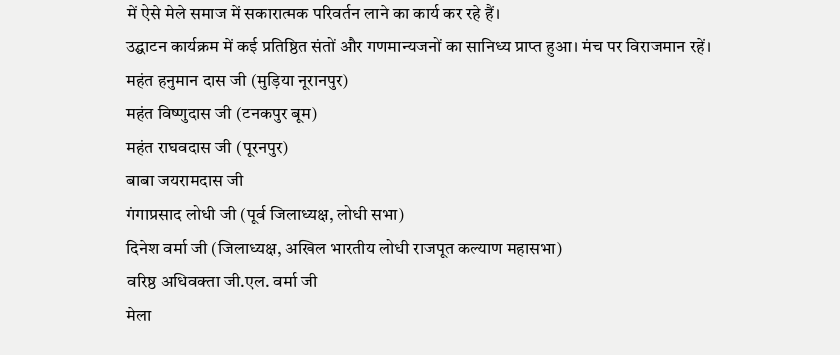में ऐसे मेले समाज में सकारात्मक परिवर्तन लाने का कार्य कर रहे हैं।
उद्घाटन कार्यक्रम में कई प्रतिष्ठित संतों और गणमान्यजनों का सानिध्य प्राप्त हुआ। मंच पर विराजमान रहें।
महंत हनुमान दास जी (मुड़िया नूरानपुर)
महंत विष्णुदास जी (टनकपुर बूम)
महंत राघवदास जी (पूरनपुर)
बाबा जयरामदास जी
गंगाप्रसाद लोधी जी (पूर्व जिलाध्यक्ष, लोधी सभा)
दिनेश वर्मा जी (जिलाध्यक्ष, अखिल भारतीय लोधी राजपूत कल्याण महासभा)
वरिष्ठ अधिवक्ता जी.एल. वर्मा जी
मेला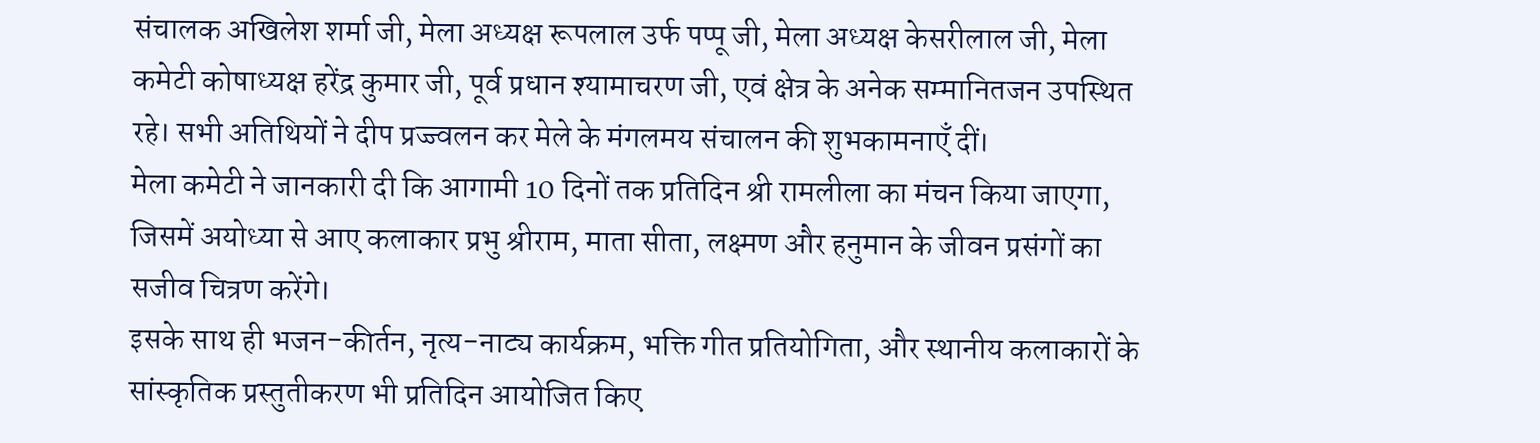संचालक अखिलेश शर्मा जी, मेला अध्यक्ष रूपलाल उर्फ पप्पू जी, मेला अध्यक्ष केसरीलाल जी, मेला कमेटी कोषाध्यक्ष हरेंद्र कुमार जी, पूर्व प्रधान श्यामाचरण जी, एवं क्षेत्र के अनेक सम्मानितजन उपस्थित रहे। सभी अतिथियों ने दीप प्रज्ज्वलन कर मेले के मंगलमय संचालन की शुभकामनाएँ दीं।
मेला कमेटी ने जानकारी दी कि आगामी 10 दिनों तक प्रतिदिन श्री रामलीला का मंचन किया जाएगा, जिसमें अयोध्या से आए कलाकार प्रभु श्रीराम, माता सीता, लक्ष्मण और हनुमान के जीवन प्रसंगों का सजीव चित्रण करेंगे।
इसके साथ ही भजन-कीर्तन, नृत्य-नाट्य कार्यक्रम, भक्ति गीत प्रतियोगिता, और स्थानीय कलाकारों के सांस्कृतिक प्रस्तुतीकरण भी प्रतिदिन आयोजित किए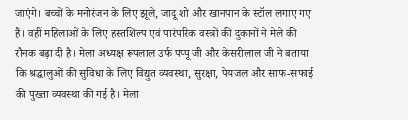जाएंगे। बच्चों के मनोरंजन के लिए झूले, जादू शो और खानपान के स्टॉल लगाए गए हैं। वहीं महिलाओं के लिए हस्तशिल्प एवं पारंपरिक वस्त्रों की दुकानों ने मेले की रौनक बढ़ा दी है। मेला अध्यक्ष रूपलाल उर्फ पप्पू जी और केसरीलाल जी ने बताया कि श्रद्धालुओं की सुविधा के लिए विद्युत व्यवस्था, सुरक्षा, पेयजल और साफ-सफाई की पुख्ता व्यवस्था की गई है। मेला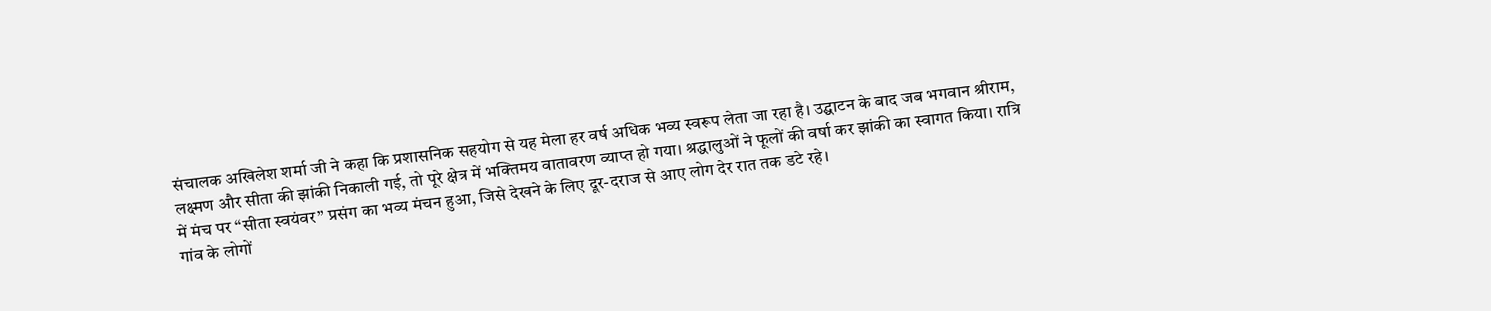संचालक अखिलेश शर्मा जी ने कहा कि प्रशासनिक सहयोग से यह मेला हर वर्ष अधिक भव्य स्वरूप लेता जा रहा है। उद्घाटन के बाद जब भगवान श्रीराम, लक्ष्मण और सीता की झांकी निकाली गई, तो पूरे क्षेत्र में भक्तिमय वातावरण व्याप्त हो गया। श्रद्धालुओं ने फूलों की वर्षा कर झांकी का स्वागत किया। रात्रि में मंच पर “सीता स्वयंवर” प्रसंग का भव्य मंचन हुआ, जिसे देखने के लिए दूर-दराज से आए लोग देर रात तक डटे रहे।
गांव के लोगों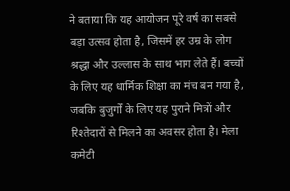ने बताया कि यह आयोजन पूरे वर्ष का सबसे बड़ा उत्सव होता है, जिसमें हर उम्र के लोग श्रद्धा और उल्लास के साथ भाग लेते हैं। बच्चों के लिए यह धार्मिक शिक्षा का मंच बन गया है, जबकि बुजुर्गों के लिए यह पुराने मित्रों और रिश्तेदारों से मिलने का अवसर होता है। मेला कमेटी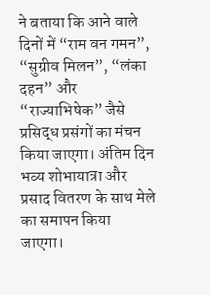ने बताया कि आने वाले दिनों में “राम वन गमन”, “सुग्रीव मिलन”, “लंका दहन” और “राज्याभिषेक” जैसे प्रसिद्ध प्रसंगों का मंचन किया जाएगा। अंतिम दिन भव्य शोभायात्रा और प्रसाद वितरण के साथ मेले का समापन किया जाएगा।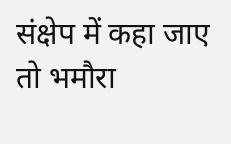संक्षेप में कहा जाए तो भमौरा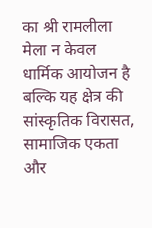का श्री रामलीला मेला न केवल धार्मिक आयोजन है बल्कि यह क्षेत्र की सांस्कृतिक विरासत, सामाजिक एकता और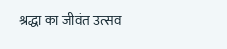श्रद्धा का जीवंत उत्सव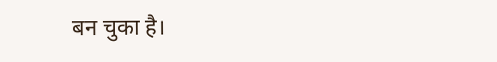बन चुका है।